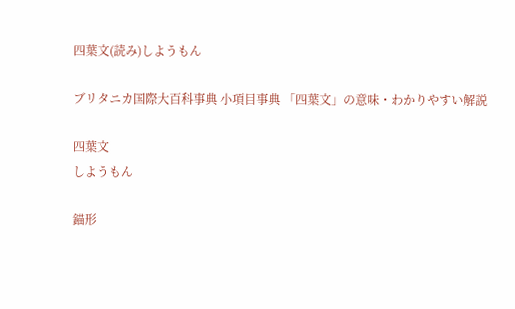四葉文(読み)しようもん

ブリタニカ国際大百科事典 小項目事典 「四葉文」の意味・わかりやすい解説

四葉文
しようもん

錨形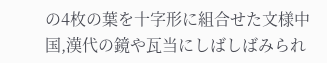の4枚の葉を十字形に組合せた文様中国,漢代の鏡や瓦当にしばしばみられ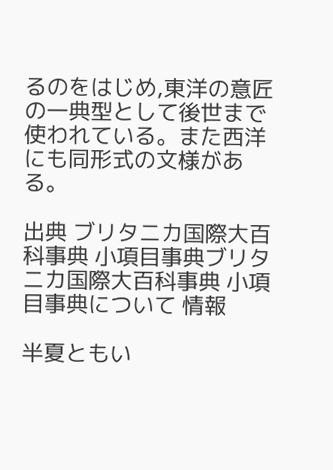るのをはじめ,東洋の意匠の一典型として後世まで使われている。また西洋にも同形式の文様がある。

出典 ブリタニカ国際大百科事典 小項目事典ブリタニカ国際大百科事典 小項目事典について 情報

半夏ともい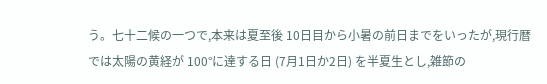う。七十二候の一つで,本来は夏至後 10日目から小暑の前日までをいったが,現行暦では太陽の黄経が 100°に達する日 (7月1日か2日) を半夏生とし,雑節の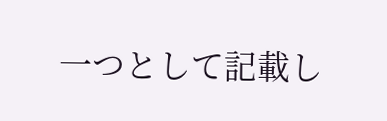一つとして記載し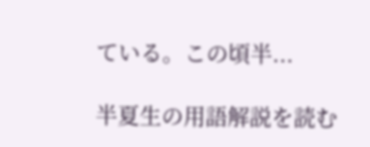ている。この頃半...

半夏生の用語解説を読む